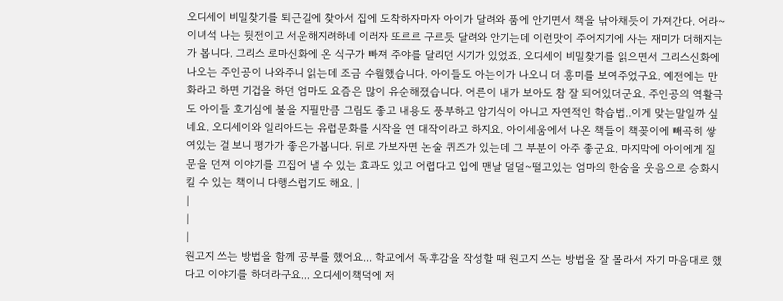오디세이 비밀찾기를 퇴근길에 찾아서 집에 도착하자마자 아이가 달려와 품에 안기면서 책을 낚아채듯이 가져간다. 어라~이녀석 나는 뒷전이고 서운해지려하네 이러자 또르르 구르듯 달려와 안기는데 이런맛이 주어지기에 사는 재미가 더해지는가 봅니다. 그리스 로마신화에 온 식구가 빠져 주야를 달리던 시기가 있었죠. 오디세이 비밀찾기를 읽으면서 그리스신화에 나오는 주인공이 나와주니 읽는데 조금 수월했습니다. 아이들도 아는이가 나오니 더 흥미를 보여주었구요. 예전에는 만화라고 하면 기겁을 하던 엄마도 요즘은 많이 유순해졌습니다. 어른이 내가 보아도 참 잘 되어있더군요. 주인공의 역활극도 아이들 호기심에 불을 지필만큼 그림도 좋고 내용도 풍부하고 암기식이 아니고 자연적인 학습법..이게 맞는말일까 싶네요. 오디세이와 일리아드는 유럽문화를 시작을 연 대작이라고 하지요. 아이세움에서 나온 책들이 책꽂이에 빼곡히 쌓여있는 걸 보니 평가가 좋은가봅니다. 뒤로 가보자면 논술 퀴즈가 있는데 그 부분이 아주 좋군요. 마지막에 아이에게 질문을 던져 이야기를 끄집어 낼 수 있는 효과도 있고 어렵다고 입에 맨날 덜덜~떨고있는 엄마의 한숨을 웃음으로 승화시킬 수 있는 책이니 다행스럽기도 해요. |
|
|
|
원고지 쓰는 방법을 함께 공부를 했어요... 학교에서 독후감을 작성할 때 원고지 쓰는 방법을 잘 몰라서 자기 마음대로 했다고 이야기를 하더라구요... 오디세이책덕에 저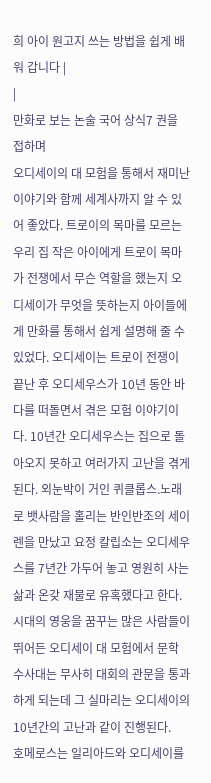희 아이 원고지 쓰는 방법을 쉽게 배워 갑니다 |
|
만화로 보는 논술 국어 상식7 권을 접하며
오디세이의 대 모험을 통해서 재미난 이야기와 함께 세계사까지 알 수 있어 좋았다. 트로이의 목마를 모르는 우리 집 작은 아이에게 트로이 목마가 전쟁에서 무슨 역할을 했는지 오디세이가 무엇을 뜻하는지 아이들에게 만화를 통해서 쉽게 설명해 줄 수 있었다. 오디세이는 트로이 전쟁이 끝난 후 오디세우스가 10년 동안 바다를 떠돌면서 겪은 모험 이야기이다. 10년간 오디세우스는 집으로 돌아오지 못하고 여러가지 고난을 겪게 된다. 외눈박이 거인 퀴클롭스.노래로 뱃사람을 홀리는 반인반조의 세이렌을 만났고 요정 칼립소는 오디세우스를 7년간 가두어 놓고 영원히 사는 삶과 온갖 재물로 유혹했다고 한다.
시대의 영웅을 꿈꾸는 많은 사람들이 뛰어든 오디세이 대 모험에서 문학 수사대는 무사히 대회의 관문을 통과 하게 되는데 그 실마리는 오디세이의 10년간의 고난과 같이 진행된다.
호메로스는 일리아드와 오디세이를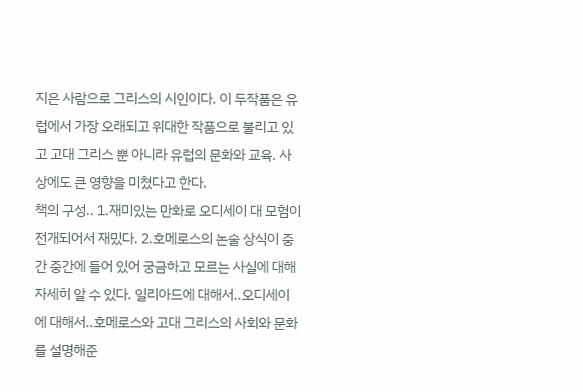지은 사람으로 그리스의 시인이다. 이 두작품은 유럽에서 가장 오래되고 위대한 작품으로 불리고 있고 고대 그리스 뿐 아니라 유럽의 문화와 교육. 사상에도 큰 영향을 미쳤다고 한다.
책의 구성.. 1.재미있는 만화로 오디세이 대 모험이 전개되어서 재밌다. 2.호메로스의 논술 상식이 중간 중간에 들어 있어 궁금하고 모르는 사실에 대해 자세히 알 수 있다. 일리아드에 대해서..오디세이에 대해서..호메로스와 고대 그리스의 사회와 문화를 설명해준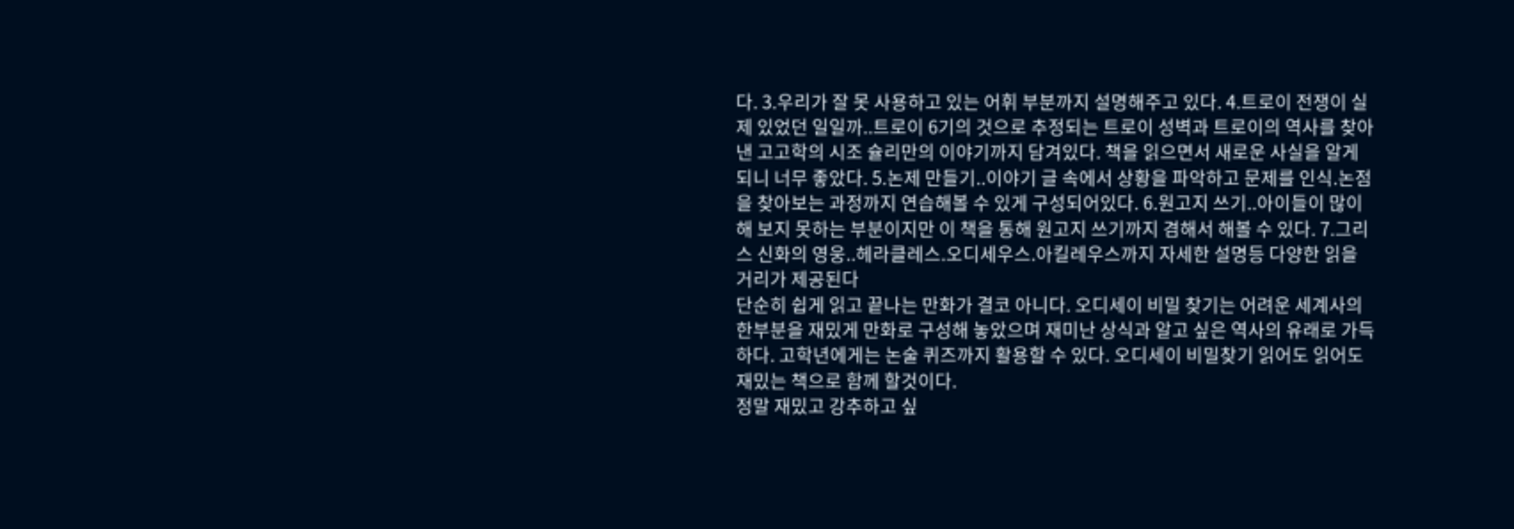다. 3.우리가 잘 못 사용하고 있는 어휘 부분까지 설명해주고 있다. 4.트로이 전쟁이 실제 있었던 일일까..트로이 6기의 것으로 추정되는 트로이 성벽과 트로이의 역사를 찾아낸 고고학의 시조 슐리만의 이야기까지 담겨있다. 책을 읽으면서 새로운 사실을 알게 되니 너무 좋았다. 5.논제 만들기..이야기 글 속에서 상황을 파악하고 문제를 인식.논점을 찾아보는 과정까지 연습해볼 수 있게 구성되어있다. 6.원고지 쓰기..아이들이 많이해 보지 못하는 부분이지만 이 책을 통해 원고지 쓰기까지 겸해서 해볼 수 있다. 7.그리스 신화의 영웅..헤라클레스.오디세우스.아킬레우스까지 자세한 설명등 다양한 읽을 거리가 제공된다
단순히 쉽게 읽고 끝나는 만화가 결코 아니다. 오디세이 비밀 찾기는 어려운 세계사의 한부분을 재밌게 만화로 구성해 놓았으며 재미난 상식과 알고 싶은 역사의 유래로 가득하다. 고학년에게는 논술 퀴즈까지 활용할 수 있다. 오디세이 비밀찾기 읽어도 읽어도 재밌는 책으로 함께 할것이다.
정말 재밌고 강추하고 싶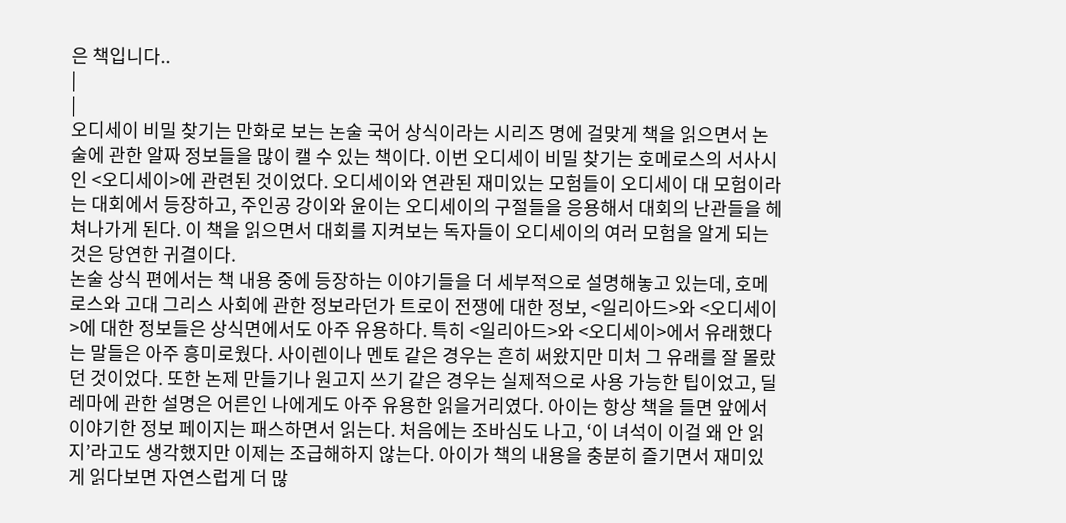은 책입니다..
|
|
오디세이 비밀 찾기는 만화로 보는 논술 국어 상식이라는 시리즈 명에 걸맞게 책을 읽으면서 논술에 관한 알짜 정보들을 많이 캘 수 있는 책이다. 이번 오디세이 비밀 찾기는 호메로스의 서사시인 <오디세이>에 관련된 것이었다. 오디세이와 연관된 재미있는 모험들이 오디세이 대 모험이라는 대회에서 등장하고, 주인공 강이와 윤이는 오디세이의 구절들을 응용해서 대회의 난관들을 헤쳐나가게 된다. 이 책을 읽으면서 대회를 지켜보는 독자들이 오디세이의 여러 모험을 알게 되는 것은 당연한 귀결이다.
논술 상식 편에서는 책 내용 중에 등장하는 이야기들을 더 세부적으로 설명해놓고 있는데, 호메로스와 고대 그리스 사회에 관한 정보라던가 트로이 전쟁에 대한 정보, <일리아드>와 <오디세이>에 대한 정보들은 상식면에서도 아주 유용하다. 특히 <일리아드>와 <오디세이>에서 유래했다는 말들은 아주 흥미로웠다. 사이렌이나 멘토 같은 경우는 흔히 써왔지만 미처 그 유래를 잘 몰랐던 것이었다. 또한 논제 만들기나 원고지 쓰기 같은 경우는 실제적으로 사용 가능한 팁이었고, 딜레마에 관한 설명은 어른인 나에게도 아주 유용한 읽을거리였다. 아이는 항상 책을 들면 앞에서 이야기한 정보 페이지는 패스하면서 읽는다. 처음에는 조바심도 나고, ‘이 녀석이 이걸 왜 안 읽지’라고도 생각했지만 이제는 조급해하지 않는다. 아이가 책의 내용을 충분히 즐기면서 재미있게 읽다보면 자연스럽게 더 많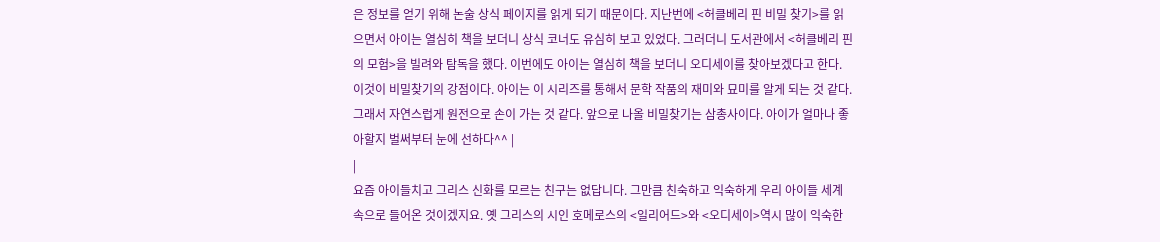은 정보를 얻기 위해 논술 상식 페이지를 읽게 되기 때문이다. 지난번에 <허클베리 핀 비밀 찾기>를 읽으면서 아이는 열심히 책을 보더니 상식 코너도 유심히 보고 있었다. 그러더니 도서관에서 <허클베리 핀의 모험>을 빌려와 탐독을 했다. 이번에도 아이는 열심히 책을 보더니 오디세이를 찾아보겠다고 한다. 이것이 비밀찾기의 강점이다. 아이는 이 시리즈를 통해서 문학 작품의 재미와 묘미를 알게 되는 것 같다. 그래서 자연스럽게 원전으로 손이 가는 것 같다. 앞으로 나올 비밀찾기는 삼총사이다. 아이가 얼마나 좋아할지 벌써부터 눈에 선하다^^ |
|
요즘 아이들치고 그리스 신화를 모르는 친구는 없답니다. 그만큼 친숙하고 익숙하게 우리 아이들 세계 속으로 들어온 것이겠지요. 옛 그리스의 시인 호메로스의 <일리어드>와 <오디세이>역시 많이 익숙한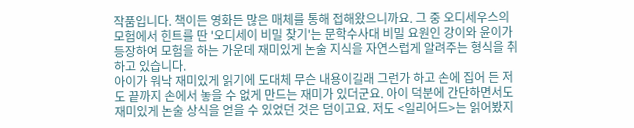작품입니다. 책이든 영화든 많은 매체를 통해 접해왔으니까요. 그 중 오디세우스의 모험에서 힌트를 딴 '오디세이 비밀 찾기'는 문학수사대 비밀 요원인 강이와 윤이가 등장하여 모험을 하는 가운데 재미있게 논술 지식을 자연스럽게 알려주는 형식을 취하고 있습니다.
아이가 워낙 재미있게 읽기에 도대체 무슨 내용이길래 그런가 하고 손에 집어 든 저도 끝까지 손에서 놓을 수 없게 만드는 재미가 있더군요. 아이 덕분에 간단하면서도 재미있게 논술 상식을 얻을 수 있었던 것은 덤이고요. 저도 <일리어드>는 읽어봤지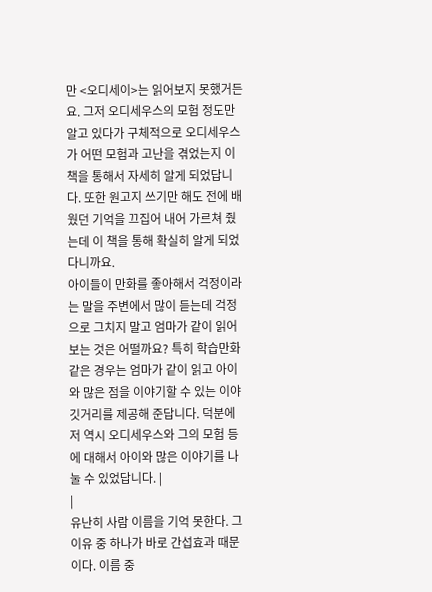만 <오디세이>는 읽어보지 못했거든요. 그저 오디세우스의 모험 정도만 알고 있다가 구체적으로 오디세우스가 어떤 모험과 고난을 겪었는지 이 책을 통해서 자세히 알게 되었답니다. 또한 원고지 쓰기만 해도 전에 배웠던 기억을 끄집어 내어 가르쳐 줬는데 이 책을 통해 확실히 알게 되었다니까요.
아이들이 만화를 좋아해서 걱정이라는 말을 주변에서 많이 듣는데 걱정으로 그치지 말고 엄마가 같이 읽어보는 것은 어떨까요? 특히 학습만화 같은 경우는 엄마가 같이 읽고 아이와 많은 점을 이야기할 수 있는 이야깃거리를 제공해 준답니다. 덕분에 저 역시 오디세우스와 그의 모험 등에 대해서 아이와 많은 이야기를 나눌 수 있었답니다. |
|
유난히 사람 이름을 기억 못한다. 그 이유 중 하나가 바로 간섭효과 때문이다. 이름 중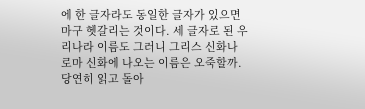에 한 글자라도 동일한 글자가 있으면 마구 헷갈리는 것이다. 세 글자로 된 우리나라 이름도 그러니 그리스 신화나 로마 신화에 나오는 이름은 오죽할까. 당연히 읽고 돌아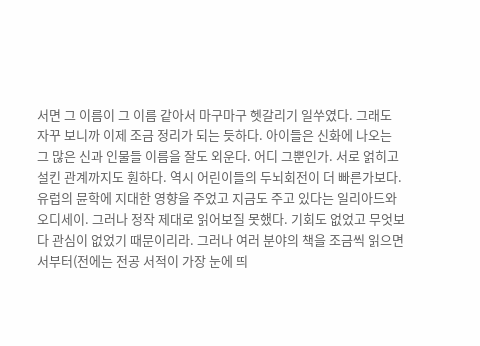서면 그 이름이 그 이름 같아서 마구마구 헷갈리기 일쑤였다. 그래도 자꾸 보니까 이제 조금 정리가 되는 듯하다. 아이들은 신화에 나오는 그 많은 신과 인물들 이름을 잘도 외운다. 어디 그뿐인가. 서로 얽히고 설킨 관계까지도 훤하다. 역시 어린이들의 두뇌회전이 더 빠른가보다.
유럽의 뮨학에 지대한 영향을 주었고 지금도 주고 있다는 일리아드와 오디세이. 그러나 정작 제대로 읽어보질 못했다. 기회도 없었고 무엇보다 관심이 없었기 때문이리라. 그러나 여러 분야의 책을 조금씩 읽으면서부터(전에는 전공 서적이 가장 눈에 띄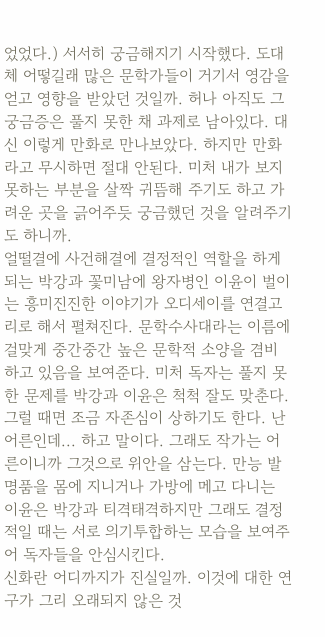었었다.) 서서히 궁금해지기 시작했다. 도대체 어떻길래 많은 문학가들이 거기서 영감을 얻고 영향을 받았던 것일까. 허나 아직도 그 궁금증은 풀지 못한 채 과제로 남아있다. 대신 이렇게 만화로 만나보았다. 하지만 만화라고 무시하면 절대 안된다. 미처 내가 보지 못하는 부분을 살짝 귀뜸해 주기도 하고 가려운 곳을 긁어주듯 궁금했던 것을 알려주기도 하니까.
얼떨결에 사건해결에 결정적인 역할을 하게 되는 박강과 꽃미남에 왕자병인 이윤이 벌이는 흥미진진한 이야기가 오디세이를 연결고리로 해서 펼쳐진다. 문학수사대라는 이름에 걸맞게 중간중간 높은 문학적 소양을 겸비하고 있음을 보여준다. 미처 독자는 풀지 못한 문제를 박강과 이윤은 척척 잘도 맞춘다. 그럴 때면 조금 자존심이 상하기도 한다. 난 어른인데... 하고 말이다. 그래도 작가는 어른이니까 그것으로 위안을 삼는다. 만능 발명품을 몸에 지니거나 가방에 메고 다니는 이윤은 박강과 티격태격하지만 그래도 결정적일 때는 서로 의기투합하는 모습을 보여주어 독자들을 안심시킨다.
신화란 어디까지가 진실일까. 이것에 대한 연구가 그리 오래되지 않은 것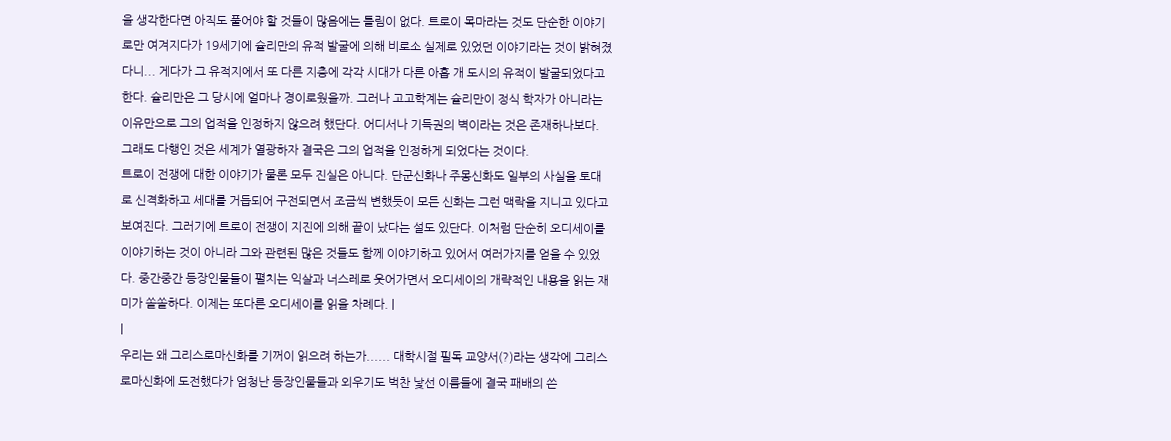을 생각한다면 아직도 풀어야 할 것들이 많음에는 틀림이 없다. 트로이 목마라는 것도 단순한 이야기로만 여겨지다가 19세기에 슐리만의 유적 발굴에 의해 비로소 실제로 있었던 이야기라는 것이 밝혀졌다니... 게다가 그 유적지에서 또 다른 지층에 각각 시대가 다른 아홉 개 도시의 유적이 발굴되었다고 한다. 슐리만은 그 당시에 얼마나 경이로웠을까. 그러나 고고학계는 슐리만이 정식 학자가 아니라는 이유만으로 그의 업적을 인정하지 않으려 했단다. 어디서나 기득권의 벽이라는 것은 존재하나보다. 그래도 다행인 것은 세계가 열광하자 결국은 그의 업적을 인정하게 되었다는 것이다.
트로이 전쟁에 대한 이야기가 물론 모두 진실은 아니다. 단군신화나 주몽신화도 일부의 사실을 토대로 신격화하고 세대를 거듭되어 구전되면서 조금씩 변했듯이 모든 신화는 그런 맥락을 지니고 있다고 보여진다. 그러기에 트로이 전쟁이 지진에 의해 끝이 났다는 설도 있단다. 이처럼 단순히 오디세이를 이야기하는 것이 아니라 그와 관련된 많은 것들도 함께 이야기하고 있어서 여러가지를 얻을 수 있었다. 중간중간 등장인물들이 펼치는 익살과 너스레로 웃어가면서 오디세이의 개략적인 내용을 읽는 재미가 쏠쏠하다. 이제는 또다른 오디세이를 읽을 차례다. |
|
우리는 왜 그리스로마신화를 기꺼이 읽으려 하는가...... 대학시절 필독 교양서(?)라는 생각에 그리스로마신화에 도전했다가 엄청난 등장인물들과 외우기도 벅찬 낯선 이름들에 결국 패배의 쓴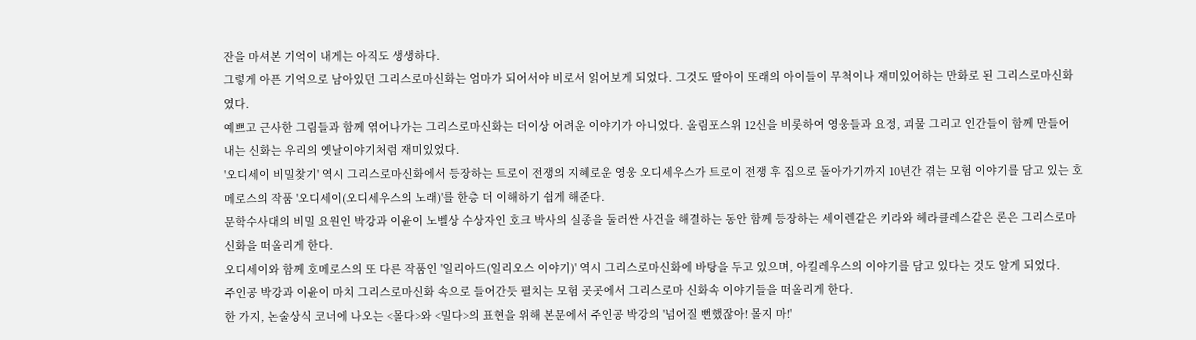잔을 마셔본 기억이 내게는 아직도 생생하다.
그렇게 아픈 기억으로 남아있던 그리스로마신화는 엄마가 되어서야 비로서 읽어보게 되었다. 그것도 딸아이 또래의 아이들이 무척이나 재미있어하는 만화로 된 그리스로마신화였다.
예쁘고 근사한 그림들과 함께 엮어나가는 그리스로마신화는 더이상 어려운 이야기가 아니었다. 올림포스위 12신을 비롯하여 영웅들과 요정, 괴물 그리고 인간들이 함께 만들어 내는 신화는 우리의 옛날이야기처럼 재미있었다.
'오디세이 비밀찾기' 역시 그리스로마신화에서 등장하는 트로이 전쟁의 지혜로운 영웅 오디세우스가 트로이 전쟁 후 집으로 돌아가기까지 10년간 겪는 모험 이야기를 담고 있는 호메로스의 작품 '오디세이(오디세우스의 노래)'를 한층 더 이해하기 쉽게 해준다.
문학수사대의 비밀 요원인 박강과 이윤이 노벨상 수상자인 호크 박사의 실종을 둘러싼 사건을 해결하는 동안 함께 등장하는 세이렌같은 키라와 헤라클레스같은 론은 그리스로마신화을 떠올리게 한다.
오디세이와 함께 호메로스의 또 다른 작품인 '일리아드(일리오스 이야기)' 역시 그리스로마신화에 바탕을 두고 있으며, 아킬레우스의 이야기를 담고 있다는 것도 알게 되었다.
주인공 박강과 이윤이 마치 그리스로마신화 속으로 들어간듯 펼치는 모험 곳곳에서 그리스로마 신화속 이야기들을 떠올리게 한다.
한 가지, 논술상식 코너에 나오는 <몰다>와 <밀다>의 표현을 위해 본문에서 주인공 박강의 '넘어질 뻔했잖아! 몰지 마!'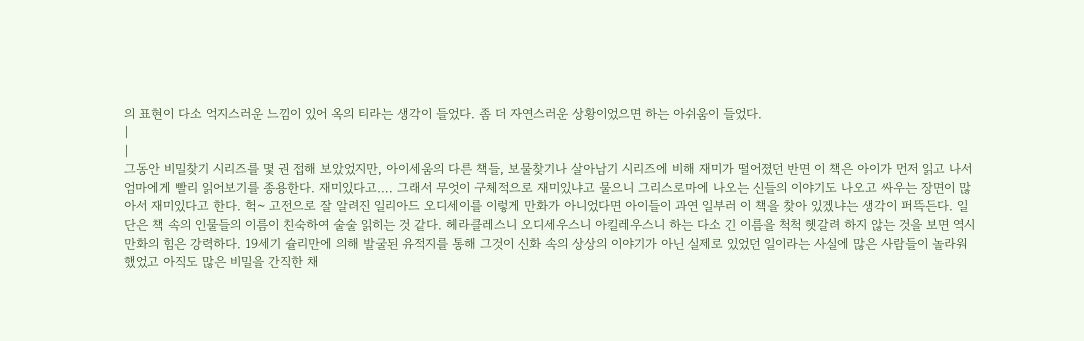의 표현이 다소 억지스러운 느낌이 있어 옥의 티라는 생각이 들었다. 좀 더 자연스러운 상황이었으면 하는 아쉬움이 들었다.
|
|
그동안 비밀찾기 시리즈를 몇 권 접해 보았었지만, 아이세움의 다른 책들, 보물찾기나 살아남기 시리즈에 비해 재미가 떨어졌던 반면 이 책은 아이가 먼저 읽고 나서 엄마에게 빨리 읽어보기를 종용한다. 재미있다고…. 그래서 무엇이 구체적으로 재미있냐고 물으니 그리스로마에 나오는 신들의 이야기도 나오고 싸우는 장면이 많아서 재미있다고 한다. 헉~ 고전으로 잘 알려진 일리아드 오디세이를 이렇게 만화가 아니었다면 아이들이 과연 일부러 이 책을 찾아 있겠냐는 생각이 퍼뜩든다. 일단은 책 속의 인물들의 이름이 친숙하여 술술 읽히는 것 같다. 헤라클레스니 오디세우스니 아킬레우스니 하는 다소 긴 이름을 척척 헷갈려 하지 않는 것을 보면 역시 만화의 힘은 강력하다. 19세기 슐리만에 의해 발굴된 유적지를 통해 그것이 신화 속의 상상의 이야기가 아닌 실제로 있었던 일이라는 사실에 많은 사람들이 놀라워했었고 아직도 많은 비밀을 간직한 채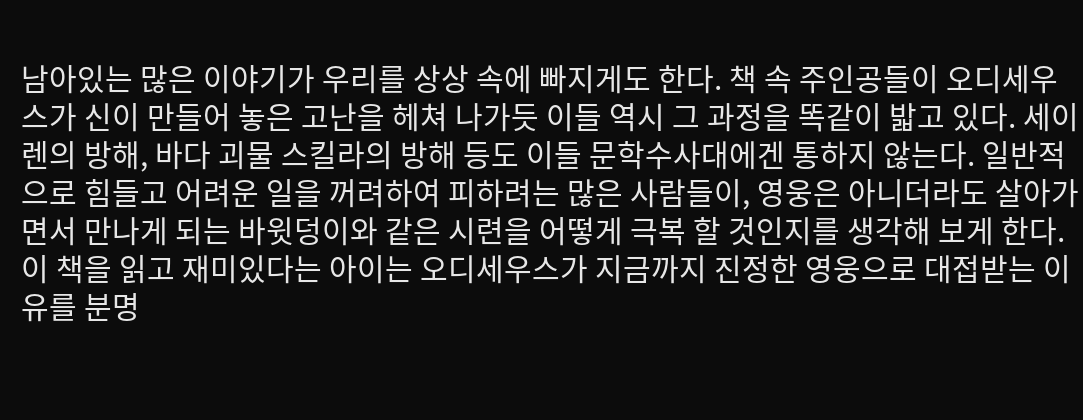남아있는 많은 이야기가 우리를 상상 속에 빠지게도 한다. 책 속 주인공들이 오디세우스가 신이 만들어 놓은 고난을 헤쳐 나가듯 이들 역시 그 과정을 똑같이 밟고 있다. 세이렌의 방해, 바다 괴물 스킬라의 방해 등도 이들 문학수사대에겐 통하지 않는다. 일반적으로 힘들고 어려운 일을 꺼려하여 피하려는 많은 사람들이, 영웅은 아니더라도 살아가면서 만나게 되는 바윗덩이와 같은 시련을 어떻게 극복 할 것인지를 생각해 보게 한다. 이 책을 읽고 재미있다는 아이는 오디세우스가 지금까지 진정한 영웅으로 대접받는 이유를 분명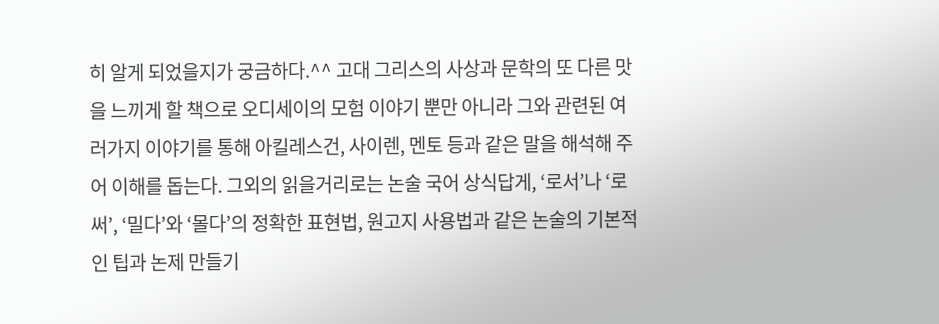히 알게 되었을지가 궁금하다.^^ 고대 그리스의 사상과 문학의 또 다른 맛을 느끼게 할 책으로 오디세이의 모험 이야기 뿐만 아니라 그와 관련된 여러가지 이야기를 통해 아킬레스건, 사이렌, 멘토 등과 같은 말을 해석해 주어 이해를 돕는다. 그외의 읽을거리로는 논술 국어 상식답게, ‘로서’나 ‘로써’, ‘밀다’와 ‘몰다’의 정확한 표현법, 원고지 사용법과 같은 논술의 기본적인 팁과 논제 만들기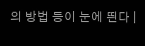의 방법 등이 눈에 띈다 |